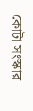কোটা সংস্কার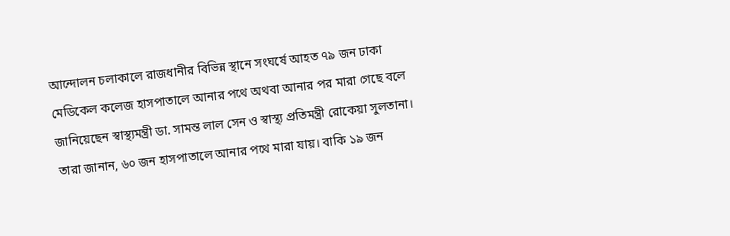আন্দোলন চলাকালে রাজধানীর বিভিন্ন স্থানে সংঘর্ষে আহত ৭৯ জন ঢাকা মেডিকেল কলেজ হাসপাতালে আনার পথে অথবা আনার পর মারা গেছে বলে জানিয়েছেন স্বাস্থ্যমন্ত্রী ডা. সামন্ত লাল সেন ও স্বাস্থ্য প্রতিমন্ত্রী রোকেয়া সুলতানা। তারা জানান, ৬০ জন হাসপাতালে আনার পথে মারা যায়। বাকি ১৯ জন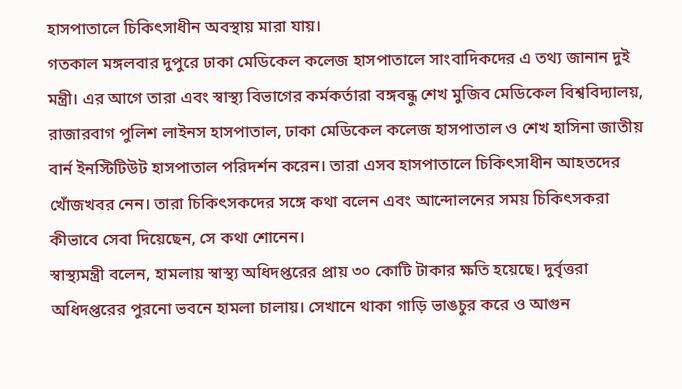হাসপাতালে চিকিৎসাধীন অবস্থায় মারা যায়।
গতকাল মঙ্গলবার দুপুরে ঢাকা মেডিকেল কলেজ হাসপাতালে সাংবাদিকদের এ তথ্য জানান দুই মন্ত্রী। এর আগে তারা এবং স্বাস্থ্য বিভাগের কর্মকর্তারা বঙ্গবন্ধু শেখ মুজিব মেডিকেল বিশ্ববিদ্যালয়, রাজারবাগ পুলিশ লাইনস হাসপাতাল, ঢাকা মেডিকেল কলেজ হাসপাতাল ও শেখ হাসিনা জাতীয় বার্ন ইনস্টিটিউট হাসপাতাল পরিদর্শন করেন। তারা এসব হাসপাতালে চিকিৎসাধীন আহতদের খোঁজখবর নেন। তারা চিকিৎসকদের সঙ্গে কথা বলেন এবং আন্দোলনের সময় চিকিৎসকরা কীভাবে সেবা দিয়েছেন, সে কথা শোনেন।
স্বাস্থ্যমন্ত্রী বলেন, হামলায় স্বাস্থ্য অধিদপ্তরের প্রায় ৩০ কোটি টাকার ক্ষতি হয়েছে। দুর্বৃত্তরা অধিদপ্তরের পুরনো ভবনে হামলা চালায়। সেখানে থাকা গাড়ি ভাঙচুর করে ও আগুন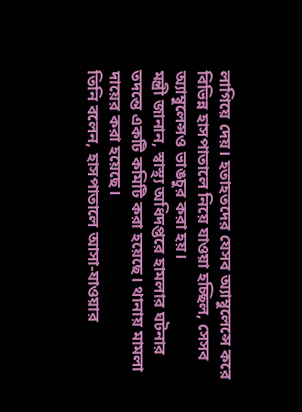লাগিয়ে দেয়। হতাহতদের যেসব অ্যাম্বুলেন্সে করে বিভিন্ন হাসপাতালে নিয়ে যাওয়া হচ্ছিল, সেসব অ্যাম্বুলেন্সও ভাঙচুর করা হয়।
মন্ত্রী জানান, স্বাস্থ্য অধিদপ্তরে হামলার ঘটনার তদন্তে একটি কমিটি করা হয়েছে। থানায় মামলা দায়ের করা হয়েছে।
তিনি বলেন, হাসপাতালে আসা-যাওয়ার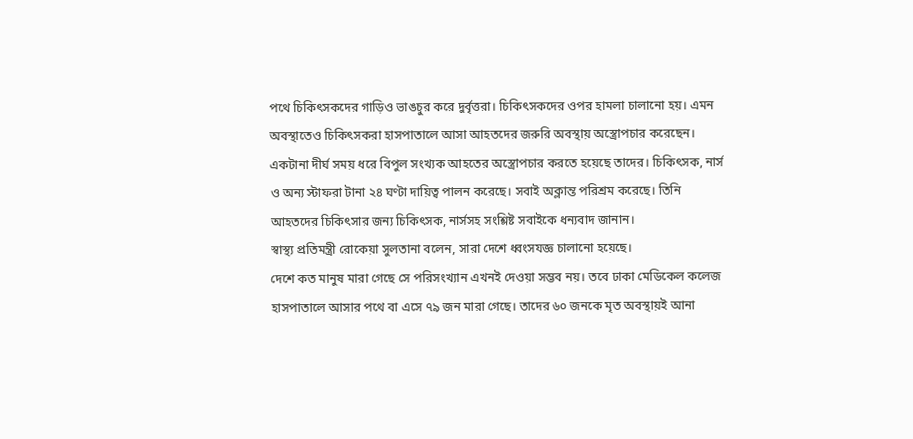পথে চিকিৎসকদের গাড়িও ভাঙচুর করে দুর্বৃত্তরা। চিকিৎসকদের ওপর হামলা চালানো হয়। এমন অবস্থাতেও চিকিৎসকরা হাসপাতালে আসা আহতদের জরুরি অবস্থায় অস্ত্রোপচার করেছেন। একটানা দীর্ঘ সময় ধরে বিপুল সংখ্যক আহতের অস্ত্রোপচার করতে হয়েছে তাদের। চিকিৎসক, নার্স ও অন্য স্টাফরা টানা ২৪ ঘণ্টা দায়িত্ব পালন করেছে। সবাই অক্লান্ত পরিশ্রম করেছে। তিনি আহতদের চিকিৎসার জন্য চিকিৎসক, নার্সসহ সংশ্লিষ্ট সবাইকে ধন্যবাদ জানান।
স্বাস্থ্য প্রতিমন্ত্রী রোকেয়া সুলতানা বলেন, সারা দেশে ধ্বংসযজ্ঞ চালানো হয়েছে।
দেশে কত মানুষ মারা গেছে সে পরিসংখ্যান এখনই দেওয়া সম্ভব নয়। তবে ঢাকা মেডিকেল কলেজ হাসপাতালে আসার পথে বা এসে ৭৯ জন মারা গেছে। তাদের ৬০ জনকে মৃত অবস্থায়ই আনা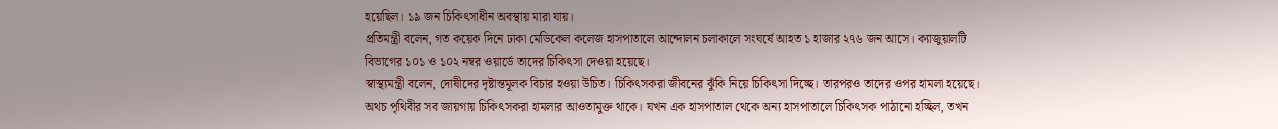হয়েছিল। ১৯ জন চিকিৎসাধীন অবস্থায় মারা যায়।
প্রতিমন্ত্রী বলেন, গত কয়েক দিনে ঢাকা মেডিকেল কলেজ হাসপাতালে আন্দোলন চলাকালে সংঘর্ষে আহত ১ হাজার ২৭৬ জন আসে। ক্যাজুয়ালটি বিভাগের ১০১ ও ১০২ নম্বর ওয়ার্ডে তাদের চিকিৎসা দেওয়া হয়েছে।
স্বাস্থ্যমন্ত্রী বলেন, দোষীদের দৃষ্টান্তমূলক বিচার হওয়া উচিত। চিকিৎসকরা জীবনের ঝুঁকি নিয়ে চিকিৎসা দিচ্ছে। তারপরও তাদের ওপর হামলা হয়েছে। অথচ পৃথিবীর সব জায়গায় চিকিৎসকরা হামলার আওতামুক্ত থাকে। যখন এক হাসপাতাল থেকে অন্য হাসপাতালে চিকিৎসক পাঠানো হচ্ছিল, তখন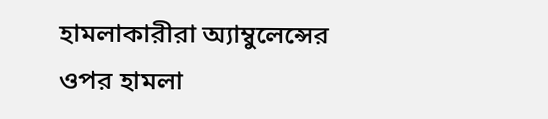হামলাকারীরা অ্যাম্বুলেন্সের ওপর হামলা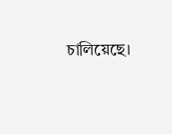চালিয়েছে।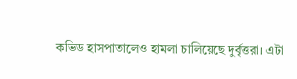কভিড হাসপাতালেও হামলা চালিয়েছে দুর্বৃত্তরা। এটা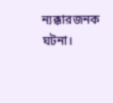ন্যক্কারজনক ঘটনা।